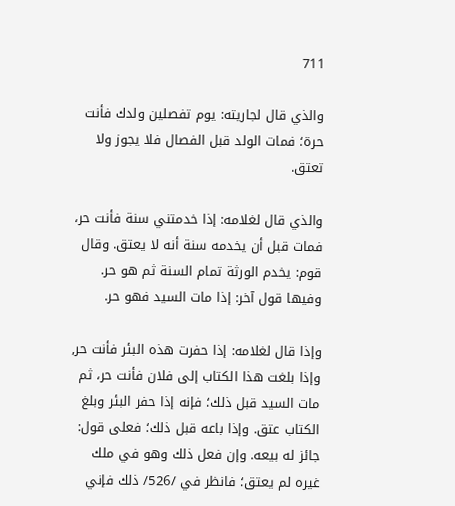711

والذي قال لجاريته: يوم تفصلين ولدك فأنت حرة؛ فمات الولد قبل الفصال فلا يجوز ولا تعتق.

والذي قال لغلامه: إذا خدمتني سنة فأنت حر، فمات قبل أن يخدمه سنة أنه لا يعتق. وقال قوم: يخدم الورثة تمام السنة ثم هو حر. وفيها قول آخر: إذا مات السيد فهو حر.

وإذا قال لغلامه: إذا حفرت هذه البئر فأنت حر, وإذا بلغت هذا الكتاب إلى فلان فأنت حر، ثم مات السيد قبل ذلك؛ فإنه إذا حفر البئر وبلغ الكتاب عتق. وإذا باعه قبل ذلك؛ فعلى قول: جائز له بيعه. وإن فعل ذلك وهو في ملك غيره لم يعتق؛ فانظر في /526/ ذلك فإني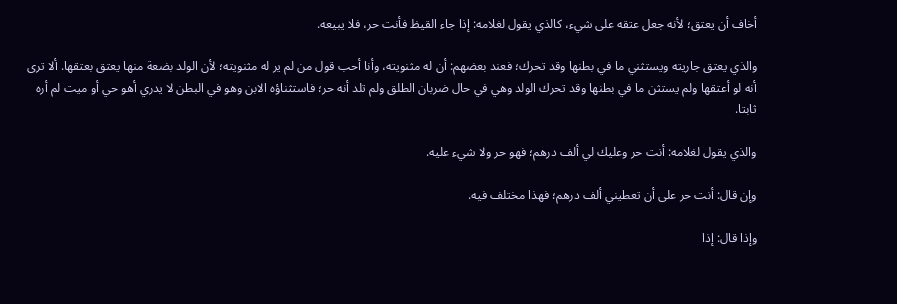أخاف أن يعتق؛ لأنه جعل عتقه على شيء، كالذي يقول لغلامه: إذا جاء القيظ فأنت حر، فلا يبيعه.

والذي يعتق جاريته ويستثني ما في بطنها وقد تحرك؛ فعند بعضهم: أن له مثنويته، وأنا أحب قول من لم ير له مثنويته؛ لأن الولد بضعة منها يعتق بعتقها. ألا ترى أنه لو أعتقها ولم يستثن ما في بطنها وقد تحرك الولد وهي في حال ضربان الطلق ولم تلد أنه حر؛ فاستثناؤه الابن وهو في البطن لا يدري أهو حي أو ميت لم أره ثابتا.

والذي يقول لغلامه: أنت حر وعليك لي ألف درهم؛ فهو حر ولا شيء عليه.

وإن قال: أنت حر على أن تعطيني ألف درهم؛ فهذا مختلف فيه.

وإذا قال: إذا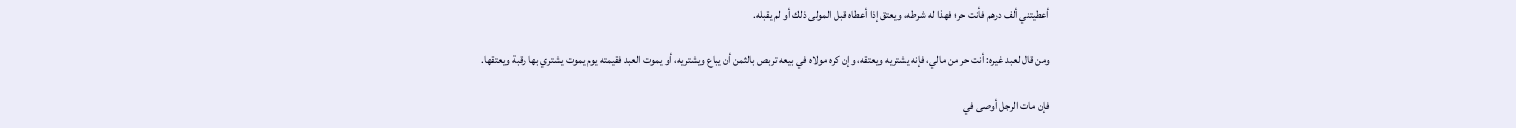أعطيتني ألف درهم فأنت حر؛ فهذا له شرطه، ويعتق إذا أعطاه قبل المولى ذلك أو لم يقبله.

ومن قال لعبد غيره: أنت حر من مالي، فإنه يشتريه ويعتقه، وإن كره مولاه في بيعه تربص بالثمن أن يباع ويشتريه، أو يموت العبد فقيمته يوم يموت يشتري بها رقبة ويعتقها.

فإن مات الرجل أوصى في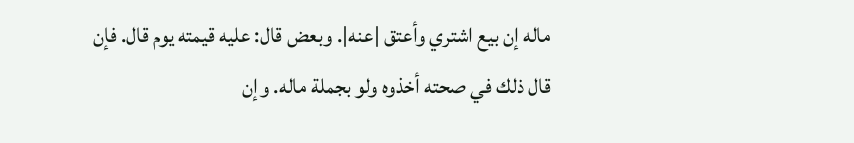ماله إن بيع اشتري وأعتق |عنه|. وبعض قال: عليه قيمته يوم قال. فإن قال ذلك في صحته أخذوه ولو بجملة ماله. وإن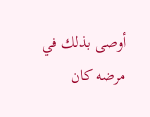أوصى بذلك في مرضه كان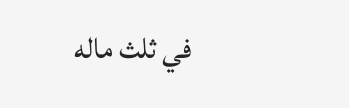في ثلث ماله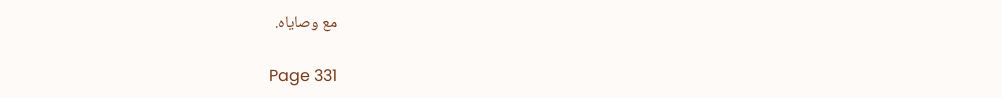مع وصاياه.

Page 331